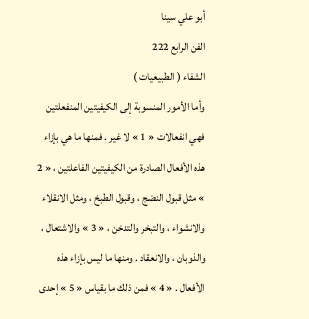أبو علي سينا
الفن الرابع 222
الشفاء ( الطبيعيات )
وأما الأمور المنسوبة إلى الكيفيتين المنفعلتين فهي انفعالات « 1 » لا غير . فمنها ما هي بإزاء هذه الأفعال الصادرة من الكيفيتين الفاعلتين ، « 2 » مثل قبول النضج ، وقبول الطبخ ، ومثل الانقلاء والانشواء ، والتبخر والتدخن ، « 3 » والاشتعال ، والذوبان ، والانعقاد . ومنها ما ليس بإزاء هذه الأفعال . « 4 » فمن ذلك ما بقياس « 5 » إحدى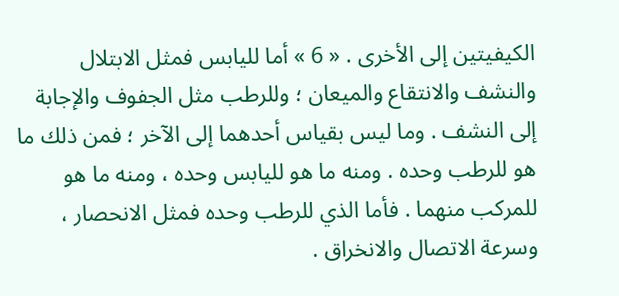الكيفيتين إلى الأخرى . « 6 » أما لليابس فمثل الابتلال والنشف والانتقاع والميعان ؛ وللرطب مثل الجفوف والإجابة إلى النشف . وما ليس بقياس أحدهما إلى الآخر ؛ فمن ذلك ما هو للرطب وحده . ومنه ما هو لليابس وحده ، ومنه ما هو للمركب منهما . فأما الذي للرطب وحده فمثل الانحصار ، وسرعة الاتصال والانخراق .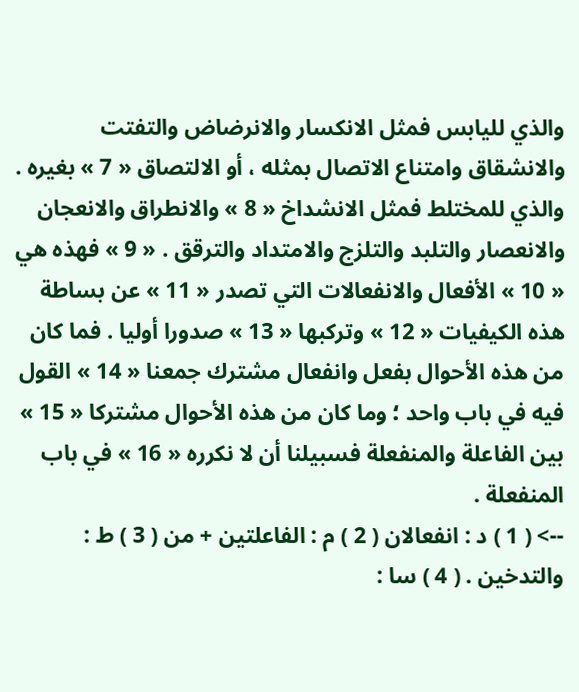والذي لليابس فمثل الانكسار والانرضاض والتفتت والانشقاق وامتناع الاتصال بمثله ، أو الالتصاق « 7 » بغيره . والذي للمختلط فمثل الانشداخ « 8 » والانطراق والانعجان والانعصار والتلبد والتلزج والامتداد والترقق . « 9 » فهذه هي « 10 » الأفعال والانفعالات التي تصدر « 11 » عن بساطة هذه الكيفيات « 12 » وتركبها « 13 » صدورا أوليا . فما كان من هذه الأحوال بفعل وانفعال مشترك جمعنا « 14 » القول فيه في باب واحد ؛ وما كان من هذه الأحوال مشتركا « 15 » بين الفاعلة والمنفعلة فسبيلنا أن لا نكرره « 16 » في باب المنفعلة .
--> ( 1 ) د : انفعالان ( 2 ) م : الفاعلتين + من ( 3 ) ط : والتدخين . ( 4 ) سا :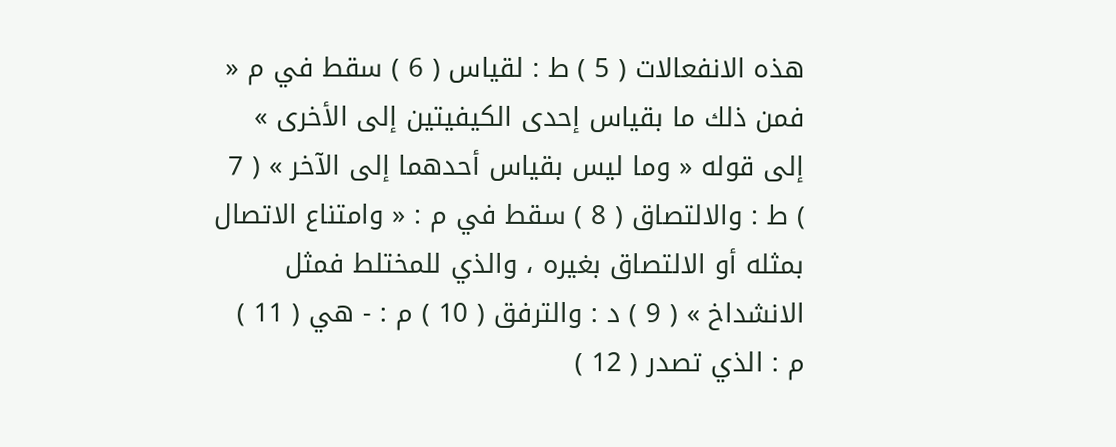هذه الانفعالات ( 5 ) ط : لقياس ( 6 ) سقط في م « فمن ذلك ما بقياس إحدى الكيفيتين إلى الأخرى » إلى قوله « وما ليس بقياس أحدهما إلى الآخر » ( 7 ) ط : والالتصاق ( 8 ) سقط في م : « وامتناع الاتصال بمثله أو الالتصاق بغيره ، والذي للمختلط فمثل الانشداخ » ( 9 ) د : والترفق ( 10 ) م : - هي ( 11 ) م : الذي تصدر ( 12 )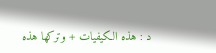د : هذه الكيفيات + وتركها هذه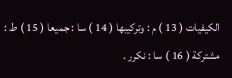الكيفيات ( 13 ) م : وتركيبها ( 14 ) سا : جميعا ( 15 ) ط : مشتركة ( 16 ) سا : نكرر .